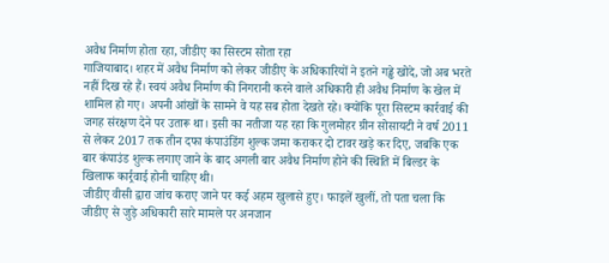अवैध निर्माण होता रहा, जीडीए का सिस्टम सोता रहा
गाजियाबाद। शहर में अवैध निर्माण को लेकर जीडीए के अधिकारियों ने इतने गड्ढे खोदे, जो अब भरते नहीं दिख रहे हैं। स्वयं अवैध निर्माण की निगरानी करने वाले अधिकारी ही अवैध निर्माण के खेल में शामिल हो गए। अपनी आंखों के सामने वे यह सब होता देखते रहे। क्योंकि पूरा सिस्टम कार्रवाई की जगह संरक्षण देने पर उतारू था। इसी का नतीजा यह रहा कि गुलमोहर ग्रीन सोसायटी ने वर्ष 2011 से लेकर 2017 तक तीन दफा कंपाउंडिंग शुल्क जमा कराकर दो टावर खड़े कर दिए, जबकि एक बार कंपाउंड शुल्क लगाए जाने के बाद अगली बार अवैध निर्माण होने की स्थिति में बिल्डर के खिलाफ कार्र्रवाई होनी चाहिए थी।
जीडीए वीसी द्वारा जांच कराए जाने पर कई अहम खुलासे हुए। फाइलें खुलीं, तो पता चला कि जीडीए से जुड़े अधिकारी सारे मामले पर अनजान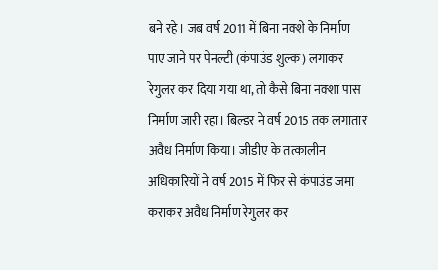बने रहे। जब वर्ष 2011 में बिना नक्शे के निर्माण पाए जाने पर पेनल्टी (कंपाउंड शुल्क) लगाकर रेगुलर कर दिया गया था, तो कैसे बिना नक्शा पास निर्माण जारी रहा। बिल्डर ने वर्ष 2015 तक लगातार अवैध निर्माण किया। जीडीए के तत्कालीन अधिकारियों ने वर्ष 2015 में फिर से कंपाउंड जमा कराकर अवैध निर्माण रेगुलर कर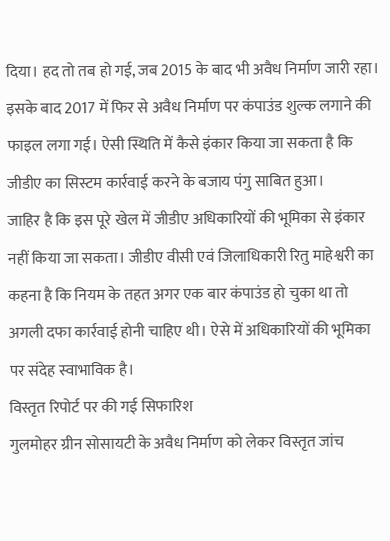दिया। हद तो तब हो गई, जब 2015 के बाद भी अवैध निर्माण जारी रहा। इसके बाद 2017 में फिर से अवैध निर्माण पर कंपाउंड शुल्क लगाने की फाइल लगा गई। ऐसी स्थिति में कैसे इंकार किया जा सकता है कि जीडीए का सिस्टम कार्रवाई करने के बजाय पंगु साबित हुआ।
जाहिर है कि इस पूरे खेल में जीडीए अधिकारियों की भूमिका से इंकार नहीं किया जा सकता। जीडीए वीसी एवं जिलाधिकारी रितु माहेश्वरी का कहना है कि नियम के तहत अगर एक बार कंपाउंड हो चुका था तो अगली दफा कार्रवाई होनी चाहिए थी। ऐसे में अधिकारियों की भूमिका पर संदेह स्वाभाविक है।
विस्तृत रिपोर्ट पर की गई सिफारिश
गुलमोहर ग्रीन सोसायटी के अवैध निर्माण को लेकर विस्तृत जांच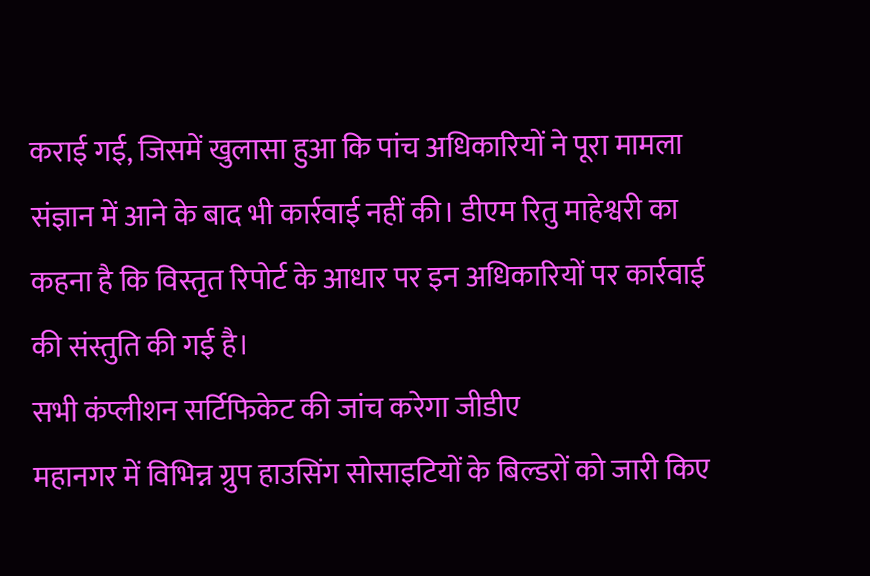कराई गई, जिसमें खुलासा हुआ कि पांच अधिकारियों ने पूरा मामला संज्ञान में आने के बाद भी कार्रवाई नहीं की। डीएम रितु माहेश्वरी का कहना है कि विस्तृत रिपोर्ट के आधार पर इन अधिकारियों पर कार्रवाई की संस्तुति की गई है।
सभी कंप्लीशन सर्टिफिकेट की जांच करेगा जीडीए
महानगर में विभिन्न ग्रुप हाउसिंग सोसाइटियों के बिल्डरों को जारी किए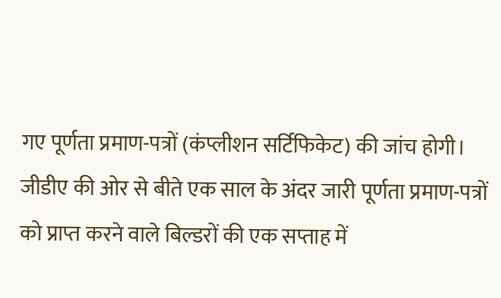गए पूर्णता प्रमाण-पत्रों (कंप्लीशन सर्टिफिकेट) की जांच होगी। जीडीए की ओर से बीते एक साल के अंदर जारी पूर्णता प्रमाण-पत्रों को प्राप्त करने वाले बिल्डरों की एक सप्ताह में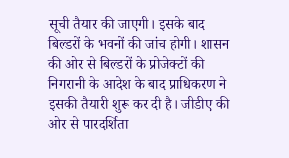सूची तैयार की जाएगी। इसके बाद बिल्डरों के भवनों की जांच होगी। शासन की ओर से बिल्डरों के प्रोजेक्टों की निगरानी के आदेश के बाद प्राधिकरण ने इसकी तैयारी शुरू कर दी है। जीडीए की ओर से पारदर्शिता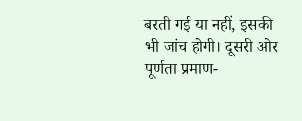बरती गई या नहीं, इसकी भी जांच होगी। दूसरी ओर पूर्णता प्रमाण-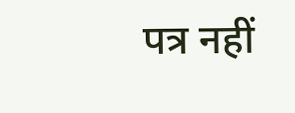पत्र नहीं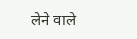लेने वाले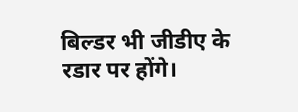बिल्डर भी जीडीए के रडार पर होंगे।